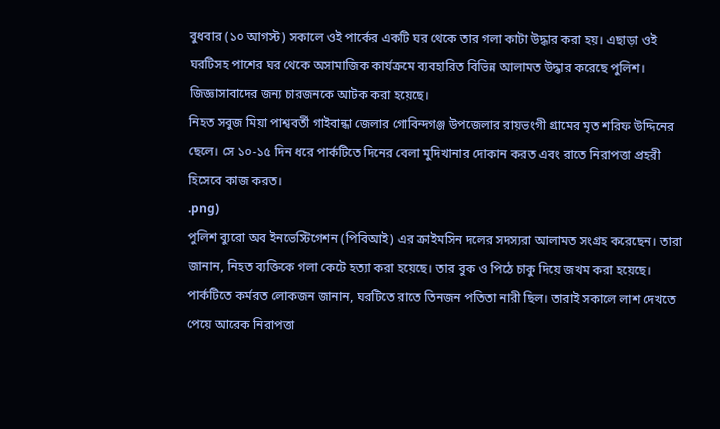বুধবার (১০ আগস্ট) সকালে ওই পার্কের একটি ঘর থেকে তার গলা কাটা উদ্ধার করা হয়। এছাড়া ওই ঘরটিসহ পাশের ঘর থেকে অসামাজিক কার্যক্রমে ব্যবহারিত বিভিন্ন আলামত উদ্ধার করেছে পুলিশ। জিজ্ঞাসাবাদের জন্য চারজনকে আটক করা হয়েছে।
নিহত সবুজ মিয়া পাশ্ববর্তী গাইবান্ধা জেলার গোবিন্দগঞ্জ উপজেলার রায়ভংগী গ্রামের মৃত শরিফ উদ্দিনের ছেলে। সে ১০-১৫ দিন ধরে পার্কটিতে দিনের বেলা মুদিখানার দোকান করত এবং রাতে নিরাপত্তা প্রহরী হিসেবে কাজ করত।
.png)
পুলিশ ব্যুরো অব ইনভেস্টিগেশন (পিবিআই) এর ক্রাইমসিন দলের সদস্যরা আলামত সংগ্রহ করেছেন। তারা জানান, নিহত ব্যক্তিকে গলা কেটে হত্যা করা হয়েছে। তার বুক ও পিঠে চাকু দিয়ে জখম করা হয়েছে।
পার্কটিতে কর্মরত লোকজন জানান, ঘরটিতে রাতে তিনজন পতিতা নারী ছিল। তারাই সকালে লাশ দেখতে পেয়ে আরেক নিরাপত্তা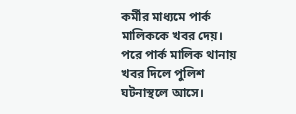কর্মীর মাধ্যমে পার্ক মালিককে খবর দেয়। পরে পার্ক মালিক থানায় খবর দিলে পুলিশ ঘটনাস্থলে আসে।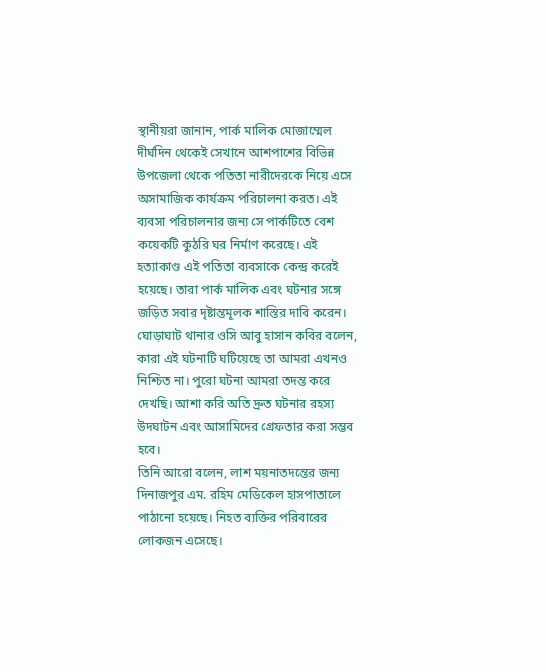স্থানীয়রা জানান, পার্ক মালিক মোজাম্মেল দীর্ঘদিন থেকেই সেখানে আশপাশের বিভিন্ন উপজেলা থেকে পতিতা নারীদেরকে নিয়ে এসে অসামাজিক কার্যক্রম পরিচালনা করত। এই ব্যবসা পরিচালনার জন্য সে পার্কটিতে বেশ কয়েকটি কুঠরি ঘর নির্মাণ করেছে। এই হত্যাকাণ্ড এই পতিতা ব্যবসাকে কেন্দ্র করেই হয়েছে। তারা পার্ক মালিক এবং ঘটনার সঙ্গে জড়িত সবার দৃষ্টান্তমূলক শাস্তির দাবি করেন।
ঘোড়াঘাট থানার ওসি আবু হাসান কবির বলেন, কারা এই ঘটনাটি ঘটিয়েছে তা আমরা এখনও নিশ্চিত না। পুরো ঘটনা আমরা তদন্ত করে দেখছি। আশা করি অতি দ্রুত ঘটনার রহস্য উদঘাটন এবং আসামিদের গ্রেফতার করা সম্ভব হবে।
তিনি আরো বলেন, লাশ ময়নাতদন্তের জন্য দিনাজপুর এম. রহিম মেডিকেল হাসপাতালে পাঠানো হয়েছে। নিহত ব্যক্তির পরিবারের লোকজন এসেছে।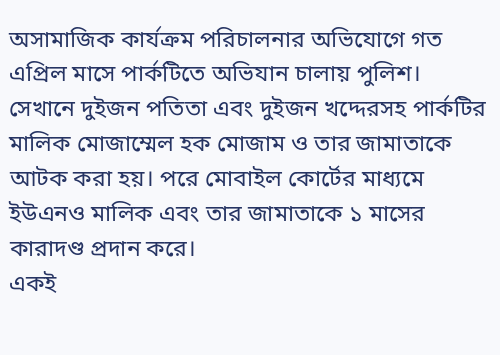অসামাজিক কার্যক্রম পরিচালনার অভিযোগে গত এপ্রিল মাসে পার্কটিতে অভিযান চালায় পুলিশ। সেখানে দুইজন পতিতা এবং দুইজন খদ্দেরসহ পার্কটির মালিক মোজাম্মেল হক মোজাম ও তার জামাতাকে আটক করা হয়। পরে মোবাইল কোর্টের মাধ্যমে ইউএনও মালিক এবং তার জামাতাকে ১ মাসের কারাদণ্ড প্রদান করে।
একই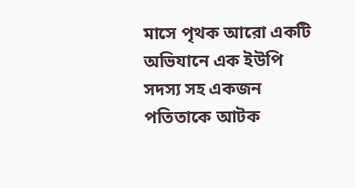মাসে পৃথক আরো একটি অভিযানে এক ইউপি সদস্য সহ একজন পতিতাকে আটক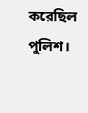করেছিল পুলিশ।